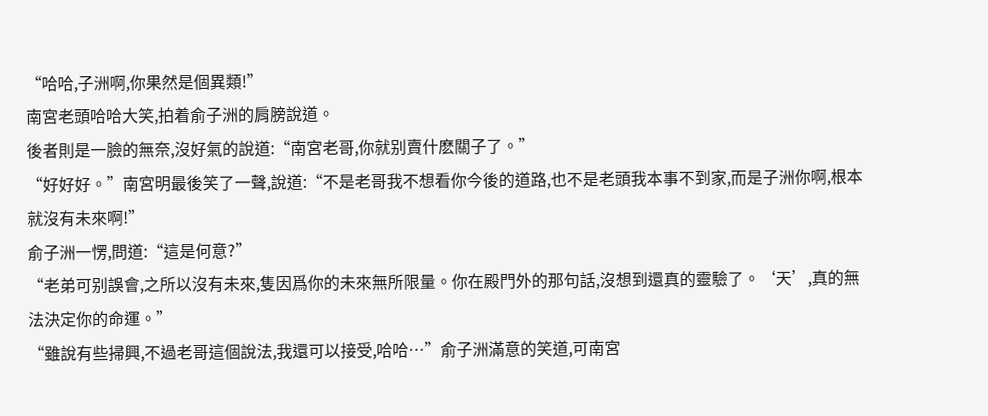“哈哈,子洲啊,你果然是個異類!”
南宮老頭哈哈大笑,拍着俞子洲的肩膀說道。
後者則是一臉的無奈,沒好氣的說道:“南宮老哥,你就别賣什麽關子了。”
“好好好。”南宮明最後笑了一聲,說道:“不是老哥我不想看你今後的道路,也不是老頭我本事不到家,而是子洲你啊,根本就沒有未來啊!”
俞子洲一愣,問道:“這是何意?”
“老弟可别誤會,之所以沒有未來,隻因爲你的未來無所限量。你在殿門外的那句話,沒想到還真的靈驗了。‘天’,真的無法決定你的命運。”
“雖說有些掃興,不過老哥這個說法,我還可以接受,哈哈…”俞子洲滿意的笑道,可南宮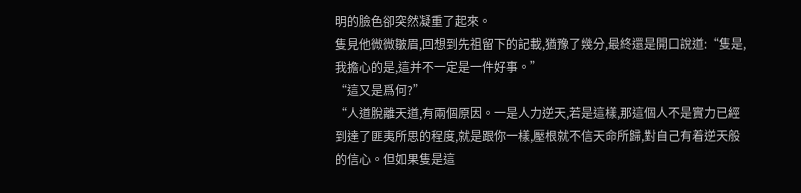明的臉色卻突然凝重了起來。
隻見他微微皺眉,回想到先祖留下的記載,猶豫了幾分,最終還是開口說道:“隻是,我擔心的是,這并不一定是一件好事。”
“這又是爲何?”
“人道脫離天道,有兩個原因。一是人力逆天,若是這樣,那這個人不是實力已經到達了匪夷所思的程度,就是跟你一樣,壓根就不信天命所歸,對自己有着逆天般的信心。但如果隻是這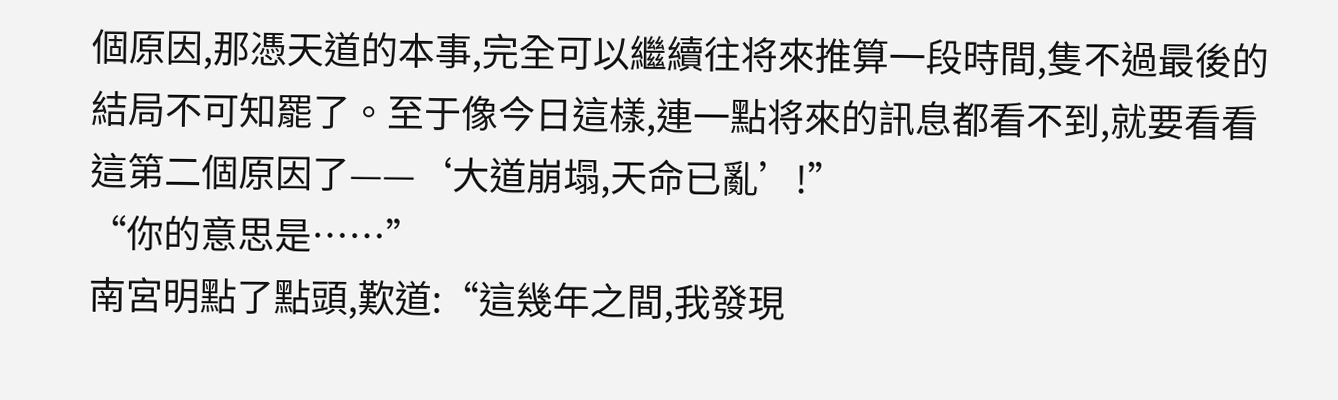個原因,那憑天道的本事,完全可以繼續往将來推算一段時間,隻不過最後的結局不可知罷了。至于像今日這樣,連一點将來的訊息都看不到,就要看看這第二個原因了——‘大道崩塌,天命已亂’!”
“你的意思是……”
南宮明點了點頭,歎道:“這幾年之間,我發現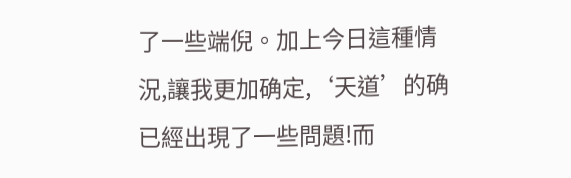了一些端倪。加上今日這種情況,讓我更加确定,‘天道’的确已經出現了一些問題!而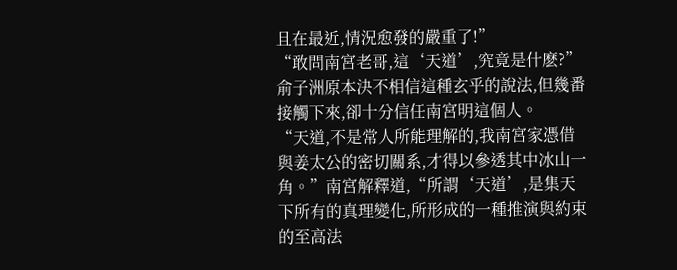且在最近,情況愈發的嚴重了!”
“敢問南宮老哥,這‘天道’,究竟是什麽?”俞子洲原本決不相信這種玄乎的說法,但幾番接觸下來,卻十分信任南宮明這個人。
“天道,不是常人所能理解的,我南宮家憑借與姜太公的密切關系,才得以參透其中冰山一角。”南宮解釋道,“所謂‘天道’,是集天下所有的真理變化,所形成的一種推演與約束的至高法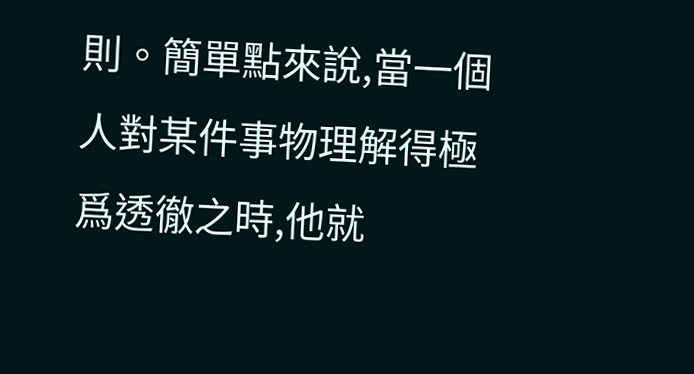則。簡單點來說,當一個人對某件事物理解得極爲透徹之時,他就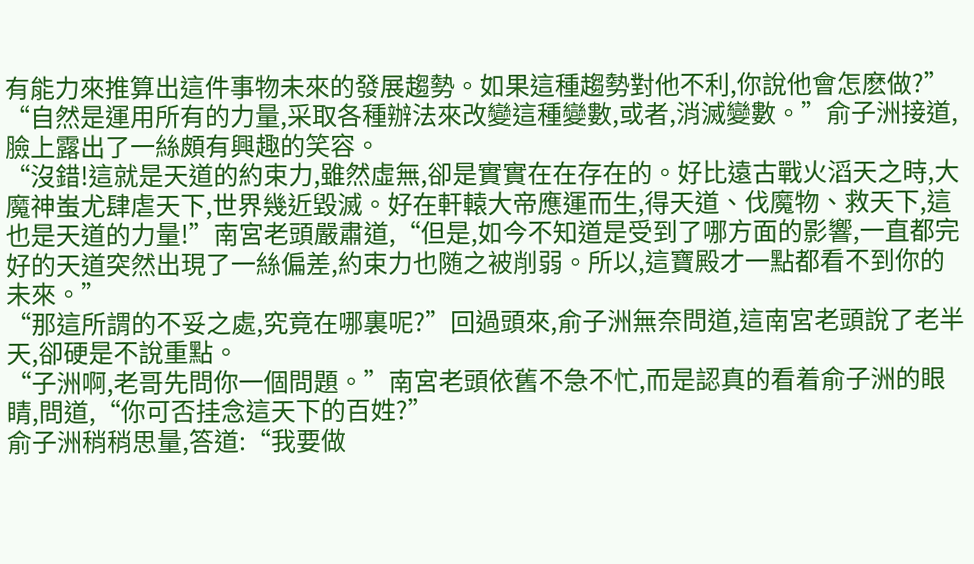有能力來推算出這件事物未來的發展趨勢。如果這種趨勢對他不利,你說他會怎麽做?”
“自然是運用所有的力量,采取各種辦法來改變這種變數,或者,消滅變數。”俞子洲接道,臉上露出了一絲頗有興趣的笑容。
“沒錯!這就是天道的約束力,雖然虛無,卻是實實在在存在的。好比遠古戰火滔天之時,大魔神蚩尤肆虐天下,世界幾近毀滅。好在軒轅大帝應運而生,得天道、伐魔物、救天下,這也是天道的力量!”南宮老頭嚴肅道,“但是,如今不知道是受到了哪方面的影響,一直都完好的天道突然出現了一絲偏差,約束力也随之被削弱。所以,這寶殿才一點都看不到你的未來。”
“那這所謂的不妥之處,究竟在哪裏呢?”回過頭來,俞子洲無奈問道,這南宮老頭說了老半天,卻硬是不說重點。
“子洲啊,老哥先問你一個問題。”南宮老頭依舊不急不忙,而是認真的看着俞子洲的眼睛,問道,“你可否挂念這天下的百姓?”
俞子洲稍稍思量,答道:“我要做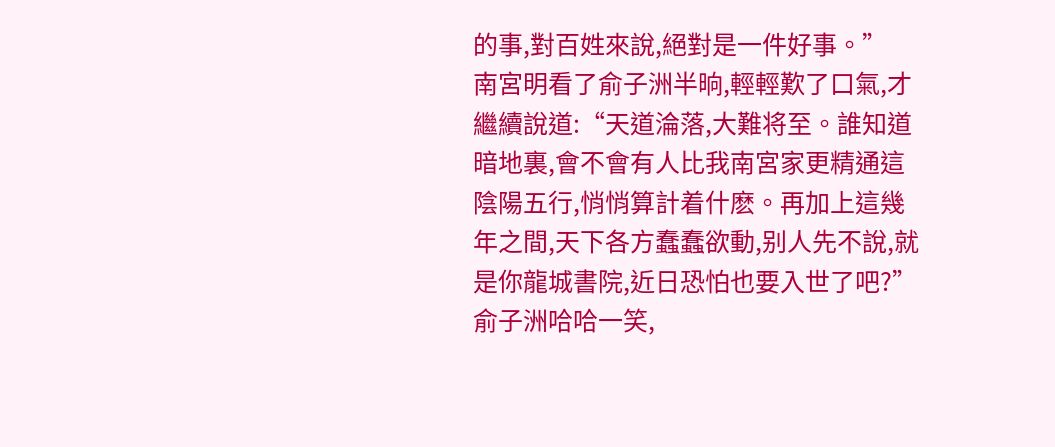的事,對百姓來說,絕對是一件好事。”
南宮明看了俞子洲半晌,輕輕歎了口氣,才繼續說道:“天道淪落,大難将至。誰知道暗地裏,會不會有人比我南宮家更精通這陰陽五行,悄悄算計着什麽。再加上這幾年之間,天下各方蠢蠢欲動,别人先不說,就是你龍城書院,近日恐怕也要入世了吧?”
俞子洲哈哈一笑,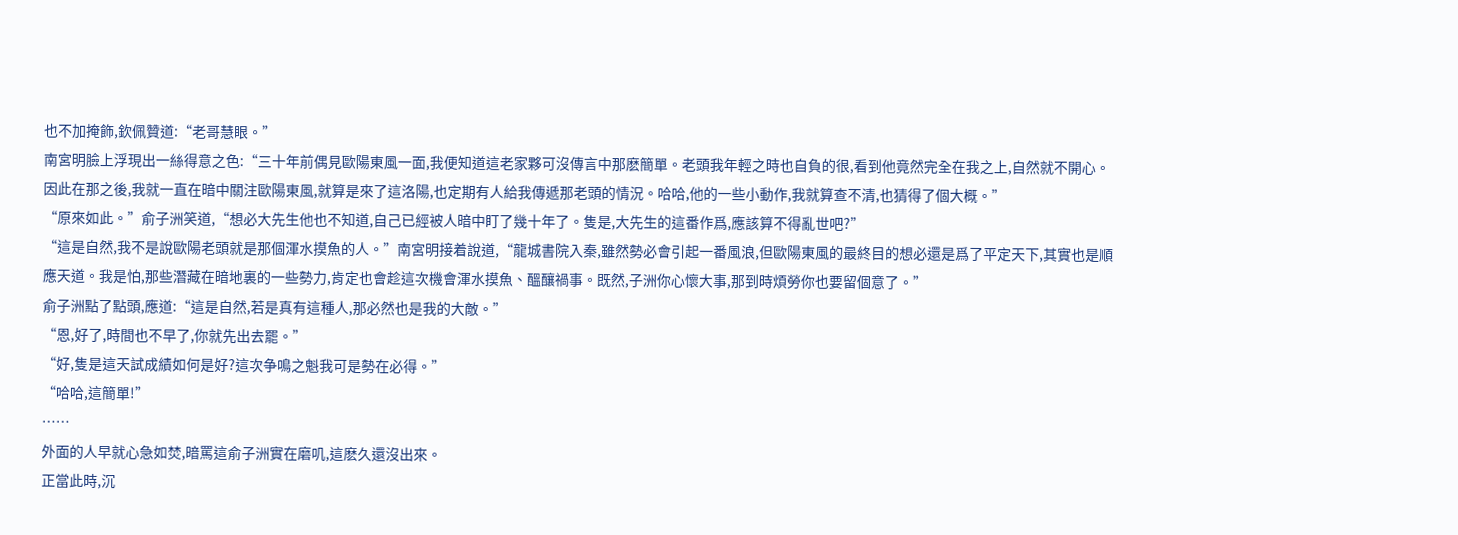也不加掩飾,欽佩贊道:“老哥慧眼。”
南宮明臉上浮現出一絲得意之色:“三十年前偶見歐陽東風一面,我便知道這老家夥可沒傳言中那麽簡單。老頭我年輕之時也自負的很,看到他竟然完全在我之上,自然就不開心。因此在那之後,我就一直在暗中關注歐陽東風,就算是來了這洛陽,也定期有人給我傳遞那老頭的情況。哈哈,他的一些小動作,我就算查不清,也猜得了個大概。”
“原來如此。”俞子洲笑道,“想必大先生他也不知道,自己已經被人暗中盯了幾十年了。隻是,大先生的這番作爲,應該算不得亂世吧?”
“這是自然,我不是說歐陽老頭就是那個渾水摸魚的人。”南宮明接着說道,“龍城書院入秦,雖然勢必會引起一番風浪,但歐陽東風的最終目的想必還是爲了平定天下,其實也是順應天道。我是怕,那些潛藏在暗地裏的一些勢力,肯定也會趁這次機會渾水摸魚、醞釀禍事。既然,子洲你心懷大事,那到時煩勞你也要留個意了。”
俞子洲點了點頭,應道:“這是自然,若是真有這種人,那必然也是我的大敵。”
“恩,好了,時間也不早了,你就先出去罷。”
“好,隻是這天試成績如何是好?這次争鳴之魁我可是勢在必得。”
“哈哈,這簡單!”
……
外面的人早就心急如焚,暗罵這俞子洲實在磨叽,這麽久還沒出來。
正當此時,沉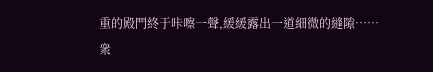重的殿門終于咔嚓一聲,緩緩露出一道細微的縫隙……
衆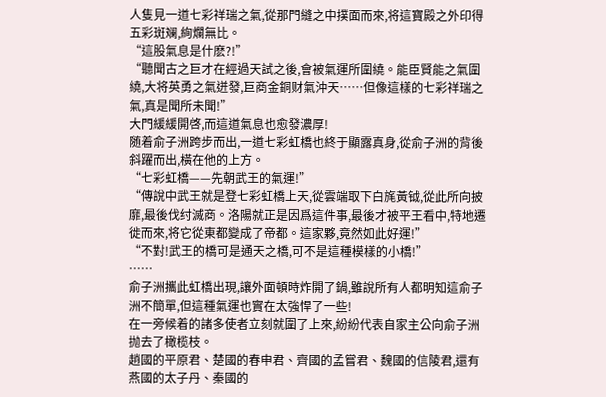人隻見一道七彩祥瑞之氣,從那門縫之中撲面而來,将這寶殿之外印得五彩斑斓,絢爛無比。
“這股氣息是什麽?!”
“聽聞古之巨才在經過天試之後,會被氣運所圍繞。能臣賢能之氣圍繞,大将英勇之氣迸發,巨商金銅财氣沖天……但像這樣的七彩祥瑞之氣,真是聞所未聞!”
大門緩緩開啓,而這道氣息也愈發濃厚!
随着俞子洲跨步而出,一道七彩虹橋也終于顯露真身,從俞子洲的背後斜躍而出,橫在他的上方。
“七彩虹橋——先朝武王的氣運!”
“傳說中武王就是登七彩虹橋上天,從雲端取下白旄黃钺,從此所向披靡,最後伐纣滅商。洛陽就正是因爲這件事,最後才被平王看中,特地遷徙而來,将它從東都變成了帝都。這家夥,竟然如此好運!”
“不對!武王的橋可是通天之橋,可不是這種模樣的小橋!”
……
俞子洲攜此虹橋出現,讓外面頓時炸開了鍋,雖說所有人都明知這俞子洲不簡單,但這種氣運也實在太強悍了一些!
在一旁候着的諸多使者立刻就圍了上來,紛紛代表自家主公向俞子洲抛去了橄榄枝。
趙國的平原君、楚國的春申君、齊國的孟嘗君、魏國的信陵君,還有燕國的太子丹、秦國的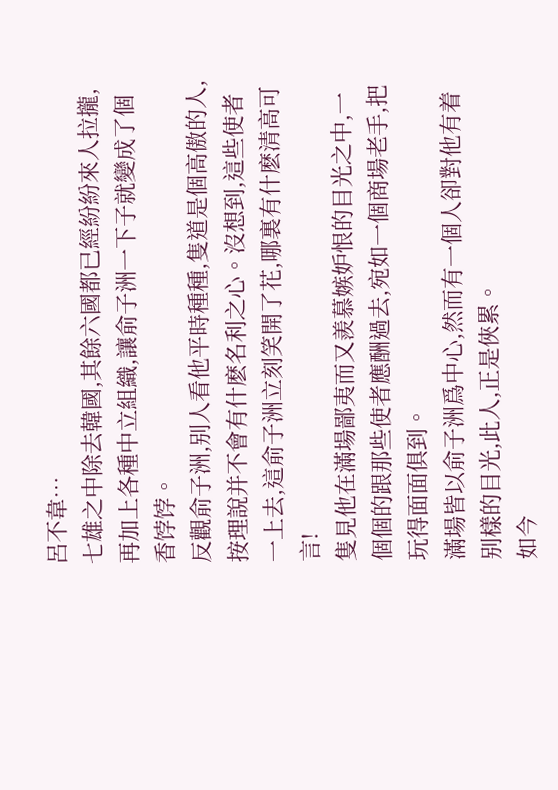呂不韋…
七雄之中除去韓國,其餘六國都已經紛紛來人拉攏,再加上各種中立組織,讓俞子洲一下子就變成了個香饽饽。
反觀俞子洲,别人看他平時種種,隻道是個高傲的人,按理說并不會有什麽名利之心。沒想到,這些使者一上去,這俞子洲立刻笑開了花,哪裏有什麽清高可言!
隻見他在滿場鄙夷而又羨慕嫉妒恨的目光之中,一個個的跟那些使者應酬過去,宛如一個商場老手,把玩得面面俱到。
滿場皆以俞子洲爲中心,然而有一個人卻對他有着别樣的目光,此人,正是俠累。
如今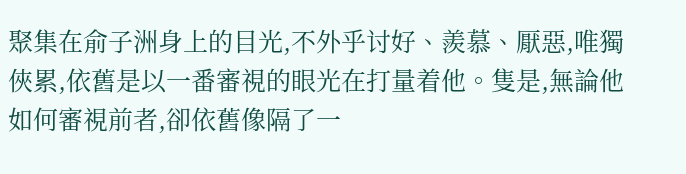聚集在俞子洲身上的目光,不外乎讨好、羨慕、厭惡,唯獨俠累,依舊是以一番審視的眼光在打量着他。隻是,無論他如何審視前者,卻依舊像隔了一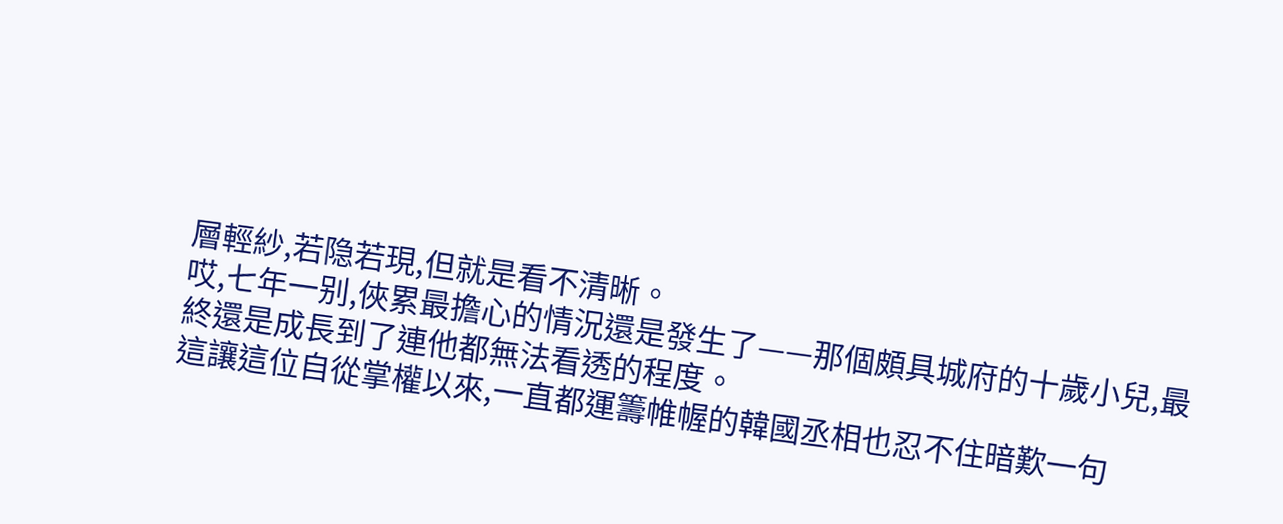層輕紗,若隐若現,但就是看不清晰。
哎,七年一别,俠累最擔心的情況還是發生了——那個頗具城府的十歲小兒,最終還是成長到了連他都無法看透的程度。
這讓這位自從掌權以來,一直都運籌帷幄的韓國丞相也忍不住暗歎一句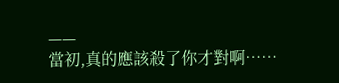——
當初,真的應該殺了你才對啊……